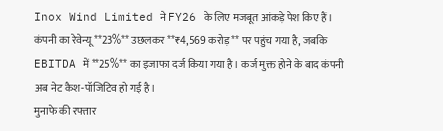Inox Wind Limited ने FY26 के लिए मजबूत आंकड़े पेश किए हैं। कंपनी का रेवेन्यू **23%** उछलकर **₹4,569 करोड़** पर पहुंच गया है, जबकि EBITDA में **25%** का इजाफा दर्ज किया गया है। कर्ज मुक्त होने के बाद कंपनी अब नेट कैश-पॉजिटिव हो गई है।
मुनाफे की रफ्तार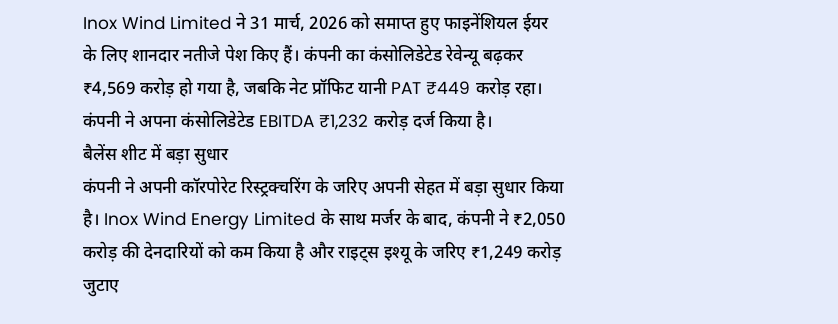Inox Wind Limited ने 31 मार्च, 2026 को समाप्त हुए फाइनेंशियल ईयर के लिए शानदार नतीजे पेश किए हैं। कंपनी का कंसोलिडेटेड रेवेन्यू बढ़कर ₹4,569 करोड़ हो गया है, जबकि नेट प्रॉफिट यानी PAT ₹449 करोड़ रहा। कंपनी ने अपना कंसोलिडेटेड EBITDA ₹1,232 करोड़ दर्ज किया है।
बैलेंस शीट में बड़ा सुधार
कंपनी ने अपनी कॉरपोरेट रिस्ट्रक्चरिंग के जरिए अपनी सेहत में बड़ा सुधार किया है। Inox Wind Energy Limited के साथ मर्जर के बाद, कंपनी ने ₹2,050 करोड़ की देनदारियों को कम किया है और राइट्स इश्यू के जरिए ₹1,249 करोड़ जुटाए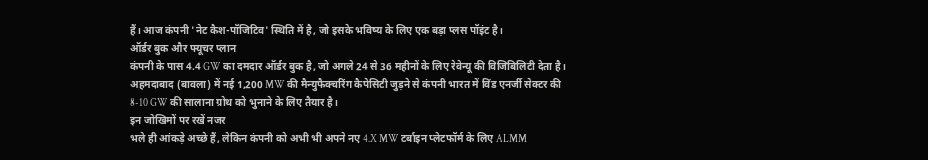हैं। आज कंपनी 'नेट कैश-पॉजिटिव' स्थिति में है, जो इसके भविष्य के लिए एक बड़ा प्लस पॉइंट है।
ऑर्डर बुक और फ्यूचर प्लान
कंपनी के पास 4.4 GW का दमदार ऑर्डर बुक है, जो अगले 24 से 36 महीनों के लिए रेवेन्यू की विजिबिलिटी देता है। अहमदाबाद (बावला) में नई 1,200 MW की मैन्युफैक्चरिंग कैपेसिटी जुड़ने से कंपनी भारत में विंड एनर्जी सेक्टर की 8-10 GW की सालाना ग्रोथ को भुनाने के लिए तैयार है।
इन जोखिमों पर रखें नजर
भले ही आंकड़े अच्छे हैं, लेकिन कंपनी को अभी भी अपने नए 4.X MW टर्बाइन प्लेटफॉर्म के लिए ALMM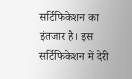सर्टिफिकेशन का इंतजार है। इस सर्टिफिकेशन में देरी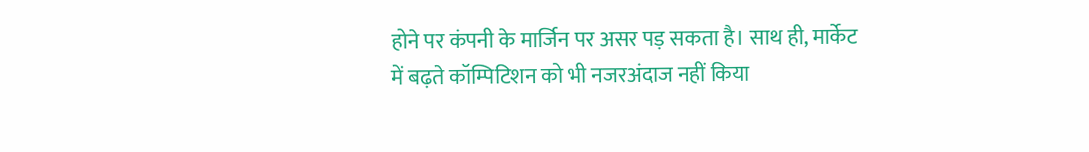होने पर कंपनी के मार्जिन पर असर पड़ सकता है। साथ ही, मार्केट में बढ़ते कॉम्पिटिशन को भी नजरअंदाज नहीं किया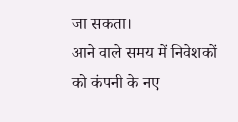जा सकता।
आने वाले समय में निवेशकों को कंपनी के नए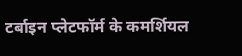टर्बाइन प्लेटफॉर्म के कमर्शियल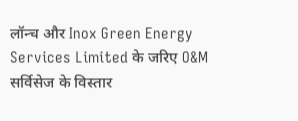लॉन्च और Inox Green Energy Services Limited के जरिए O&M सर्विसेज के विस्तार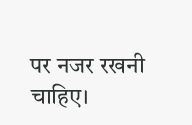पर नजर रखनी चाहिए।